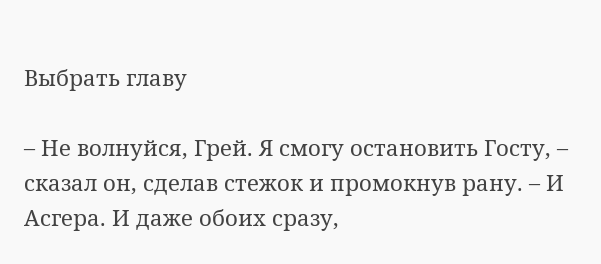Выбрать главу

– Не волнуйся, Грей. Я смогу остановить Госту, – сказал он, сделав стежок и промокнув рану. – И Асгера. И даже обоих сразу,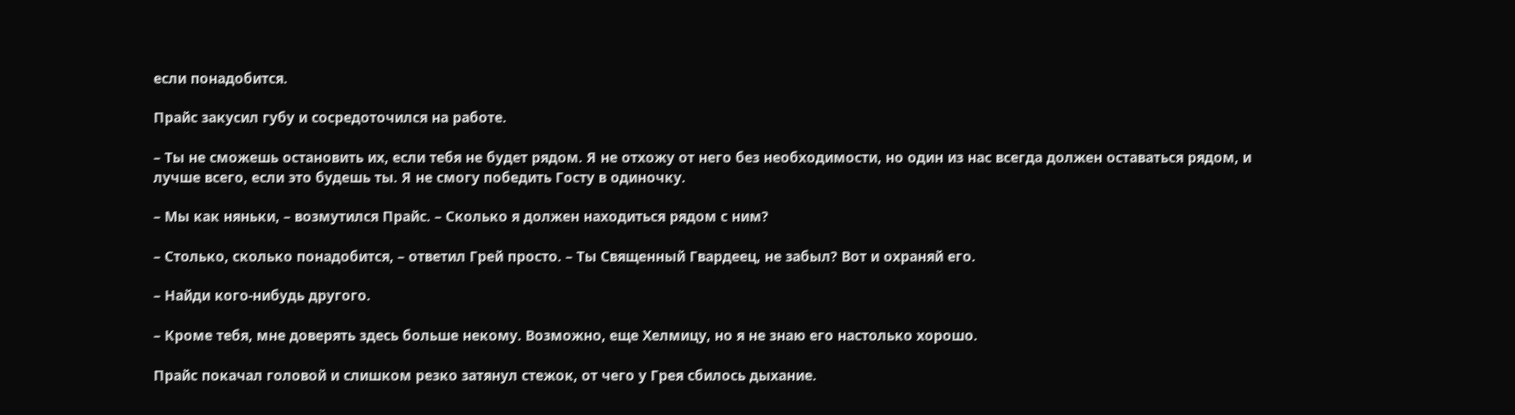если понадобится.

Прайс закусил губу и сосредоточился на работе.

– Ты не сможешь остановить их, если тебя не будет рядом. Я не отхожу от него без необходимости, но один из нас всегда должен оставаться рядом, и лучше всего, если это будешь ты. Я не смогу победить Госту в одиночку.

– Мы как няньки, – возмутился Прайс. – Сколько я должен находиться рядом с ним?

– Столько, сколько понадобится, – ответил Грей просто. – Ты Священный Гвардеец, не забыл? Вот и охраняй его.

– Найди кого-нибудь другого.

– Кроме тебя, мне доверять здесь больше некому. Возможно, еще Хелмицу, но я не знаю его настолько хорошо.

Прайс покачал головой и слишком резко затянул стежок, от чего у Грея сбилось дыхание.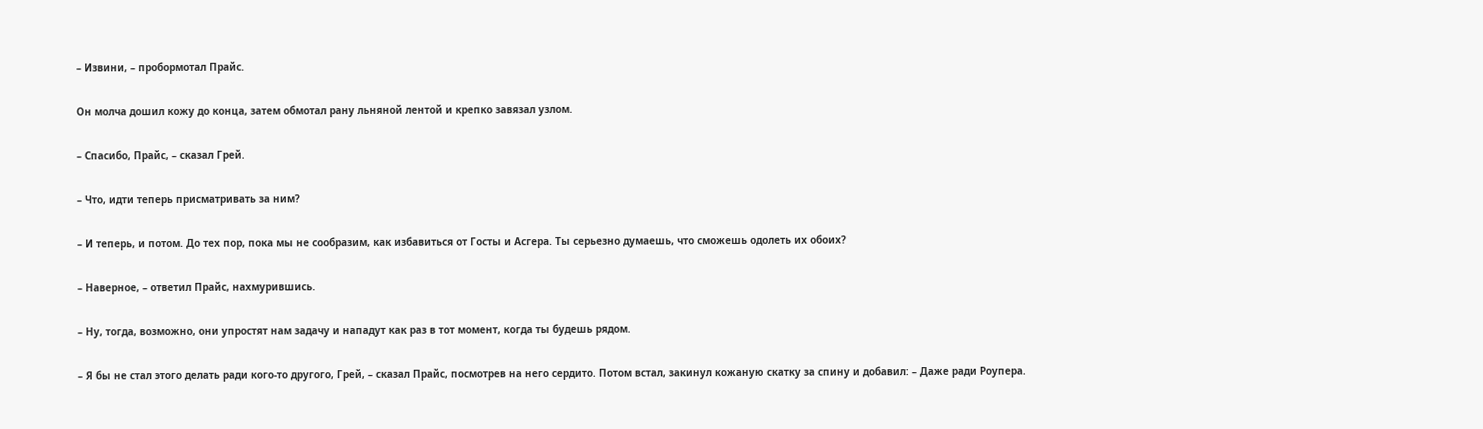– Извини, – пробормотал Прайс.

Он молча дошил кожу до конца, затем обмотал рану льняной лентой и крепко завязал узлом.

– Спасибо, Прайс, – сказал Грей.

– Что, идти теперь присматривать за ним?

– И теперь, и потом. До тех пор, пока мы не сообразим, как избавиться от Госты и Асгера. Ты серьезно думаешь, что сможешь одолеть их обоих?

– Наверное, – ответил Прайс, нахмурившись.

– Ну, тогда, возможно, они упростят нам задачу и нападут как раз в тот момент, когда ты будешь рядом.

– Я бы не стал этого делать ради кого-то другого, Грей, – сказал Прайс, посмотрев на него сердито. Потом встал, закинул кожаную скатку за спину и добавил: – Даже ради Роупера.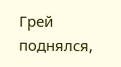Грей поднялся,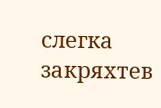слегка закряхтев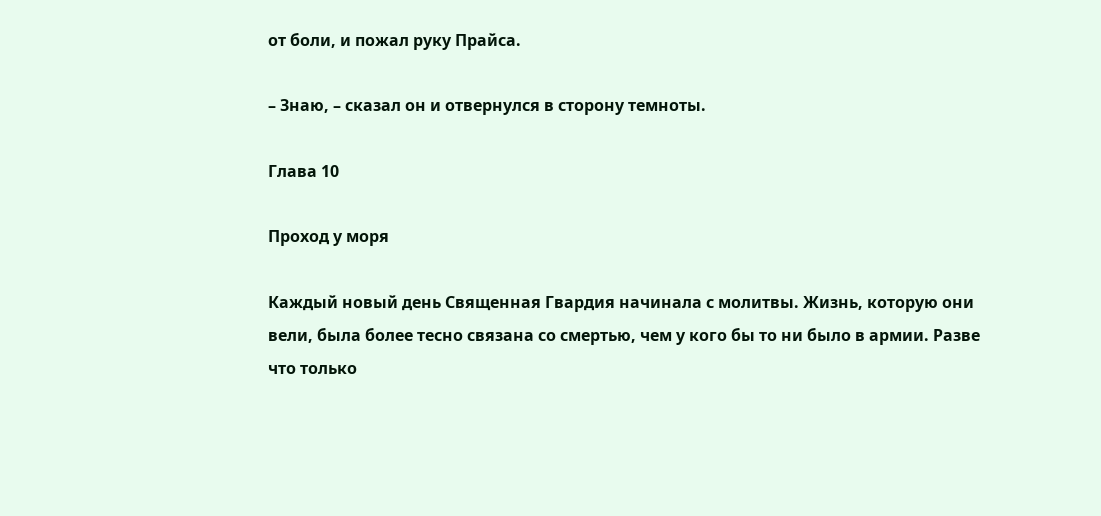от боли, и пожал руку Прайса.

– Знаю, – сказал он и отвернулся в сторону темноты.

Глава 10

Проход у моря

Каждый новый день Священная Гвардия начинала с молитвы. Жизнь, которую они вели, была более тесно связана со смертью, чем у кого бы то ни было в армии. Разве что только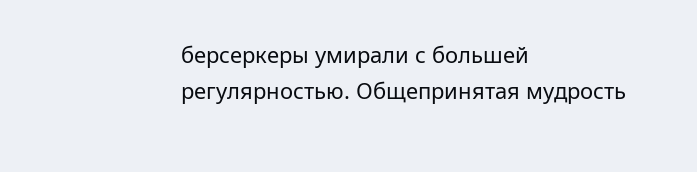берсеркеры умирали с большей регулярностью. Общепринятая мудрость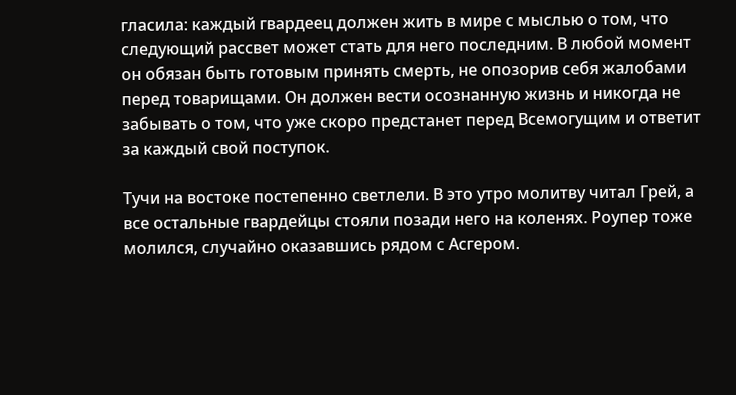гласила: каждый гвардеец должен жить в мире с мыслью о том, что следующий рассвет может стать для него последним. В любой момент он обязан быть готовым принять смерть, не опозорив себя жалобами перед товарищами. Он должен вести осознанную жизнь и никогда не забывать о том, что уже скоро предстанет перед Всемогущим и ответит за каждый свой поступок.

Тучи на востоке постепенно светлели. В это утро молитву читал Грей, а все остальные гвардейцы стояли позади него на коленях. Роупер тоже молился, случайно оказавшись рядом с Асгером.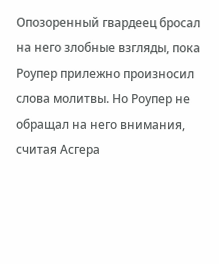Опозоренный гвардеец бросал на него злобные взгляды, пока Роупер прилежно произносил слова молитвы. Но Роупер не обращал на него внимания, считая Асгера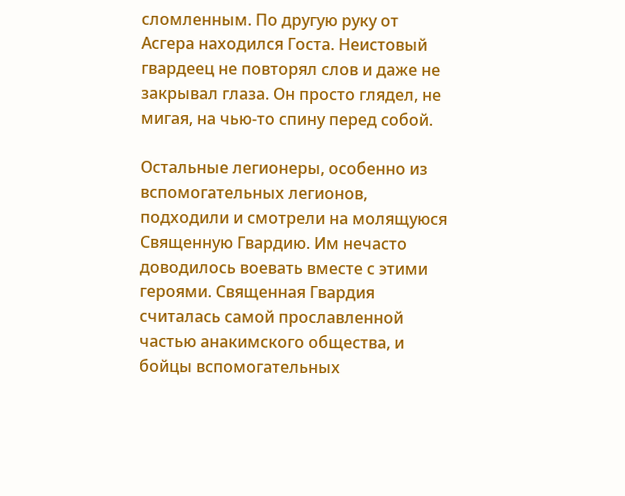сломленным. По другую руку от Асгера находился Госта. Неистовый гвардеец не повторял слов и даже не закрывал глаза. Он просто глядел, не мигая, на чью-то спину перед собой.

Остальные легионеры, особенно из вспомогательных легионов, подходили и смотрели на молящуюся Священную Гвардию. Им нечасто доводилось воевать вместе с этими героями. Священная Гвардия считалась самой прославленной частью анакимского общества, и бойцы вспомогательных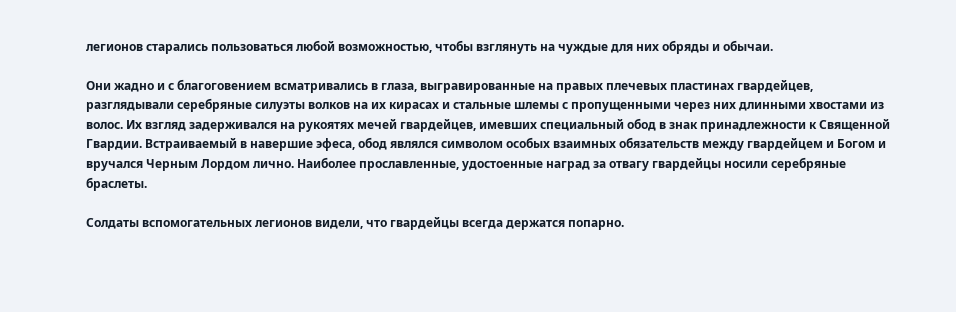легионов старались пользоваться любой возможностью, чтобы взглянуть на чуждые для них обряды и обычаи.

Они жадно и с благоговением всматривались в глаза, выгравированные на правых плечевых пластинах гвардейцев, разглядывали серебряные силуэты волков на их кирасах и стальные шлемы с пропущенными через них длинными хвостами из волос. Их взгляд задерживался на рукоятях мечей гвардейцев, имевших специальный обод в знак принадлежности к Священной Гвардии. Встраиваемый в навершие эфеса, обод являлся символом особых взаимных обязательств между гвардейцем и Богом и вручался Черным Лордом лично. Наиболее прославленные, удостоенные наград за отвагу гвардейцы носили серебряные браслеты.

Солдаты вспомогательных легионов видели, что гвардейцы всегда держатся попарно.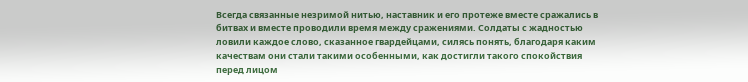Всегда связанные незримой нитью, наставник и его протеже вместе сражались в битвах и вместе проводили время между сражениями. Солдаты с жадностью ловили каждое слово, сказанное гвардейцами, силясь понять, благодаря каким качествам они стали такими особенными, как достигли такого спокойствия перед лицом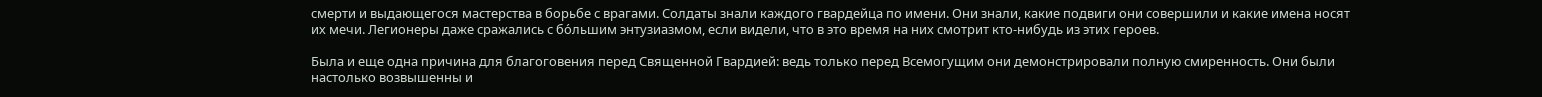смерти и выдающегося мастерства в борьбе с врагами. Солдаты знали каждого гвардейца по имени. Они знали, какие подвиги они совершили и какие имена носят их мечи. Легионеры даже сражались с бо́льшим энтузиазмом, если видели, что в это время на них смотрит кто-нибудь из этих героев.

Была и еще одна причина для благоговения перед Священной Гвардией: ведь только перед Всемогущим они демонстрировали полную смиренность. Они были настолько возвышенны и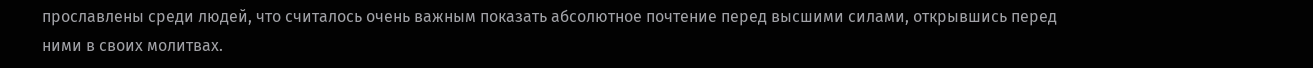прославлены среди людей, что считалось очень важным показать абсолютное почтение перед высшими силами, открывшись перед ними в своих молитвах.